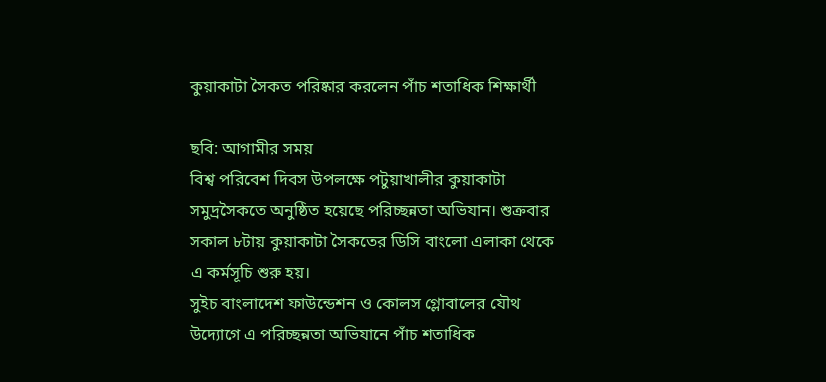কুয়াকাটা সৈকত পরিষ্কার করলেন পাঁচ শতাধিক শিক্ষার্থী

ছবি: আগামীর সময়
বিশ্ব পরিবেশ দিবস উপলক্ষে পটুয়াখালীর কুয়াকাটা সমুদ্রসৈকতে অনুষ্ঠিত হয়েছে পরিচ্ছন্নতা অভিযান। শুক্রবার সকাল ৮টায় কুয়াকাটা সৈকতের ডিসি বাংলো এলাকা থেকে এ কর্মসূচি শুরু হয়।
সুইচ বাংলাদেশ ফাউন্ডেশন ও কোলস গ্লোবালের যৌথ উদ্যোগে এ পরিচ্ছন্নতা অভিযানে পাঁচ শতাধিক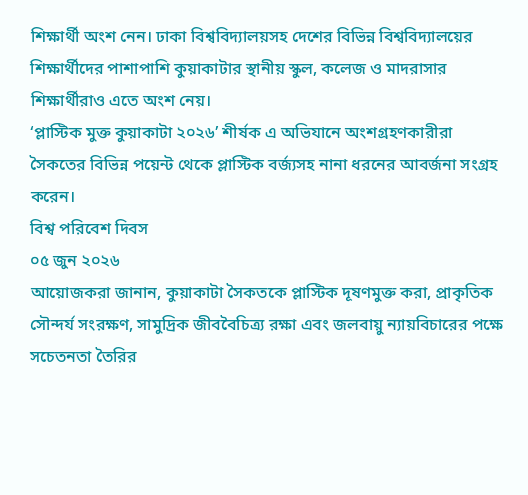শিক্ষার্থী অংশ নেন। ঢাকা বিশ্ববিদ্যালয়সহ দেশের বিভিন্ন বিশ্ববিদ্যালয়ের শিক্ষার্থীদের পাশাপাশি কুয়াকাটার স্থানীয় স্কুল, কলেজ ও মাদরাসার শিক্ষার্থীরাও এতে অংশ নেয়।
‘প্লাস্টিক মুক্ত কুয়াকাটা ২০২৬’ শীর্ষক এ অভিযানে অংশগ্রহণকারীরা সৈকতের বিভিন্ন পয়েন্ট থেকে প্লাস্টিক বর্জ্যসহ নানা ধরনের আবর্জনা সংগ্রহ করেন।
বিশ্ব পরিবেশ দিবস
০৫ জুন ২০২৬
আয়োজকরা জানান, কুয়াকাটা সৈকতকে প্লাস্টিক দূষণমুক্ত করা, প্রাকৃতিক সৌন্দর্য সংরক্ষণ, সামুদ্রিক জীববৈচিত্র্য রক্ষা এবং জলবায়ু ন্যায়বিচারের পক্ষে সচেতনতা তৈরির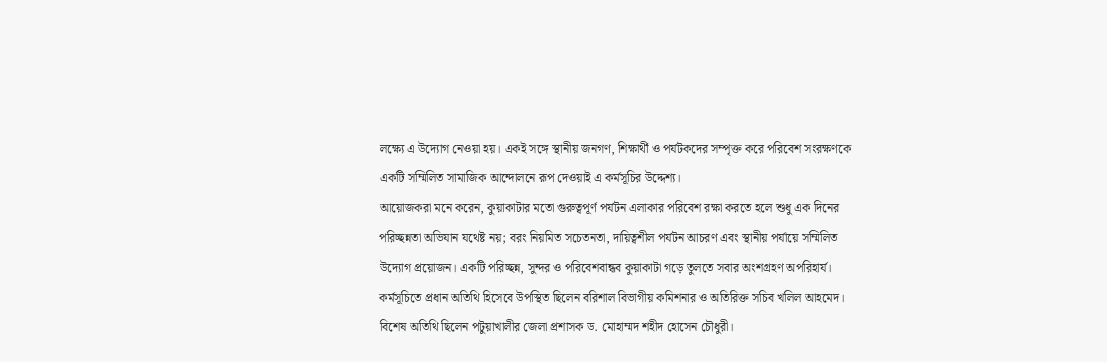লক্ষ্যে এ উদ্যোগ নেওয়া হয়। একই সঙ্গে স্থানীয় জনগণ, শিক্ষার্থী ও পর্যটকদের সম্পৃক্ত করে পরিবেশ সংরক্ষণকে একটি সম্মিলিত সামাজিক আন্দোলনে রূপ দেওয়াই এ কর্মসূচির উদ্দেশ্য।
আয়োজকরা মনে করেন, কুয়াকাটার মতো গুরুত্বপূর্ণ পর্যটন এলাকার পরিবেশ রক্ষা করতে হলে শুধু এক দিনের পরিচ্ছন্নতা অভিযান যথেষ্ট নয়; বরং নিয়মিত সচেতনতা, দায়িত্বশীল পর্যটন আচরণ এবং স্থানীয় পর্যায়ে সম্মিলিত উদ্যোগ প্রয়োজন। একটি পরিচ্ছন্ন, সুন্দর ও পরিবেশবান্ধব কুয়াকাটা গড়ে তুলতে সবার অংশগ্রহণ অপরিহার্য।
কর্মসূচিতে প্রধান অতিথি হিসেবে উপস্থিত ছিলেন বরিশাল বিভাগীয় কমিশনার ও অতিরিক্ত সচিব খলিল আহমেদ। বিশেষ অতিথি ছিলেন পটুয়াখালীর জেলা প্রশাসক ড. মোহাম্মদ শহীদ হোসেন চৌধুরী।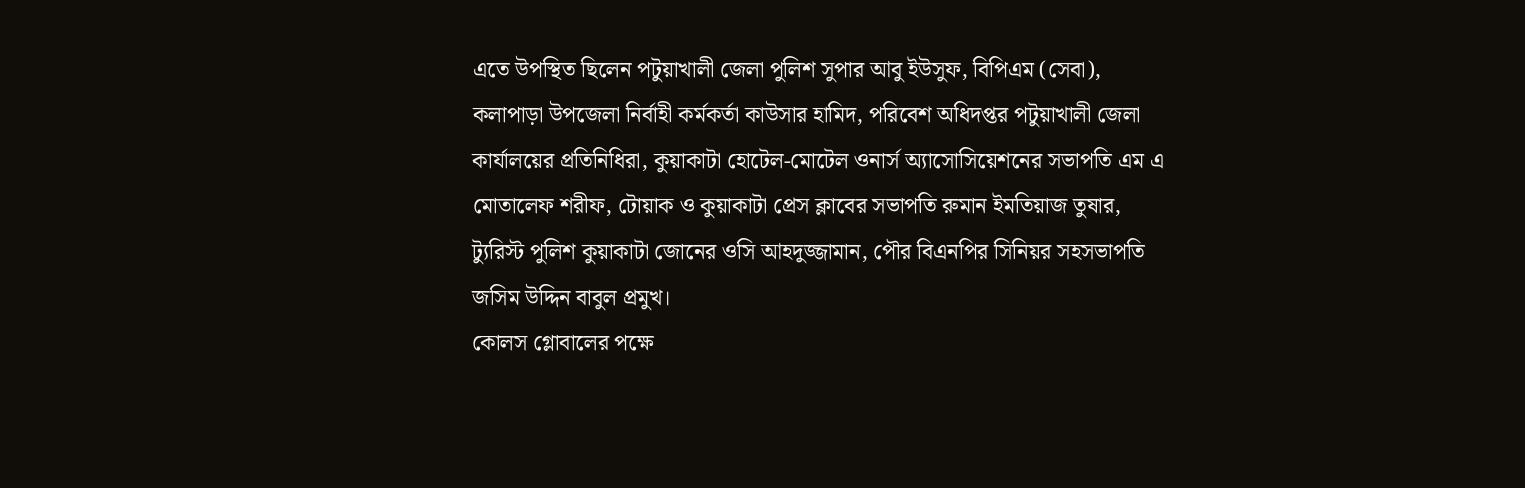এতে উপস্থিত ছিলেন পটুয়াখালী জেলা পুলিশ সুপার আবু ইউসুফ, বিপিএম (সেবা), কলাপাড়া উপজেলা নির্বাহী কর্মকর্তা কাউসার হামিদ, পরিবেশ অধিদপ্তর পটুয়াখালী জেলা কার্যালয়ের প্রতিনিধিরা, কুয়াকাটা হোটেল-মোটেল ওনার্স অ্যাসোসিয়েশনের সভাপতি এম এ মোতালেফ শরীফ, টোয়াক ও কুয়াকাটা প্রেস ক্লাবের সভাপতি রুমান ইমতিয়াজ তুষার, ট্যুরিস্ট পুলিশ কুয়াকাটা জোনের ওসি আহদুজ্জামান, পৌর বিএনপির সিনিয়র সহসভাপতি জসিম উদ্দিন বাবুল প্রমুখ।
কোলস গ্লোবালের পক্ষে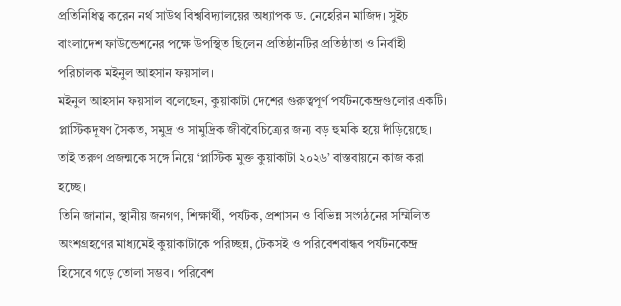প্রতিনিধিত্ব করেন নর্থ সাউথ বিশ্ববিদ্যালয়ের অধ্যাপক ড. নেহেরিন মাজিদ। সুইচ বাংলাদেশ ফাউন্ডেশনের পক্ষে উপস্থিত ছিলেন প্রতিষ্ঠানটির প্রতিষ্ঠাতা ও নির্বাহী পরিচালক মইনুল আহসান ফয়সাল।
মইনুল আহসান ফয়সাল বলেছেন, কুয়াকাটা দেশের গুরুত্বপূর্ণ পর্যটনকেন্দ্রগুলোর একটি। প্লাস্টিকদূষণ সৈকত, সমুদ্র ও সামুদ্রিক জীববৈচিত্র্যের জন্য বড় হুমকি হয়ে দাঁড়িয়েছে। তাই তরুণ প্রজন্মকে সঙ্গে নিয়ে ‘প্লাস্টিক মুক্ত কুয়াকাটা ২০২৬’ বাস্তবায়নে কাজ করা হচ্ছে।
তিনি জানান, স্থানীয় জনগণ, শিক্ষার্থী, পর্যটক, প্রশাসন ও বিভিন্ন সংগঠনের সম্মিলিত অংশগ্রহণের মাধ্যমেই কুয়াকাটাকে পরিচ্ছন্ন, টেকসই ও পরিবেশবান্ধব পর্যটনকেন্দ্র হিসেবে গড়ে তোলা সম্ভব। পরিবেশ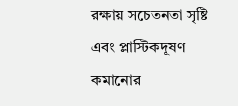রক্ষায় সচেতনতা সৃষ্টি এবং প্লাস্টিকদূষণ কমানোর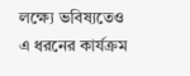লক্ষ্যে ভবিষ্যতেও এ ধরনের কার্যক্রম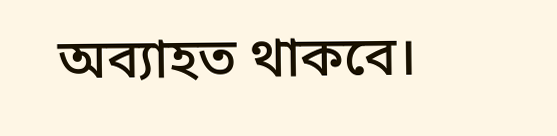অব্যাহত থাকবে।